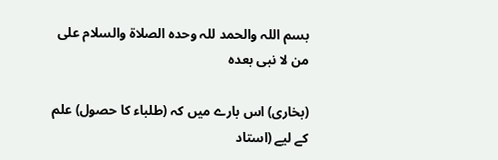بسم اللہ والحمد للہ وحدہ الصلاة والسلام علی من لا نبی بعدہ

(بخاری) اس بارے میں کہ (طلباء کا حصول) علم کے لیے (استاد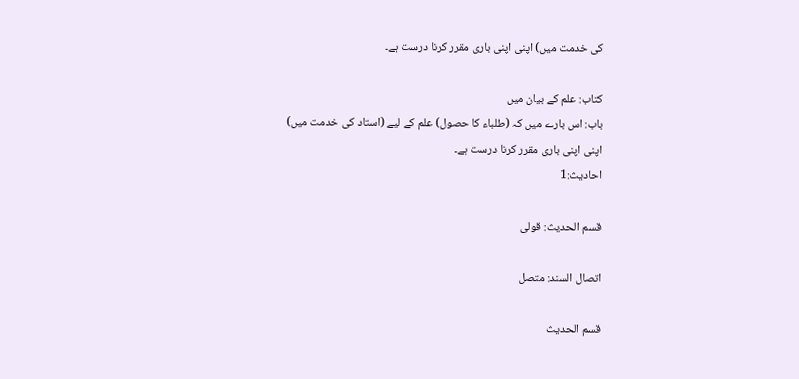کی خدمت میں) اپنی اپنی باری مقرر کرنا درست ہے۔

کتاب: علم کے بیان میں
باب: اس بارے میں کہ (طلباء کا حصول) علم کے لیے (استاد کی خدمت میں) اپنی اپنی باری مقرر کرنا درست ہے۔
احادیث:1

قسم الحديث: قولی

اتصال السند: متصل

قسم الحديث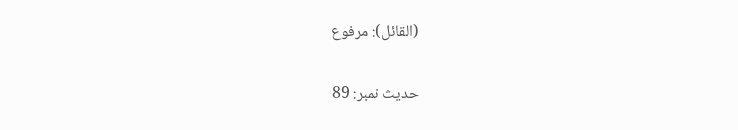(القائل): مرفوع

حدیث نمبر: 89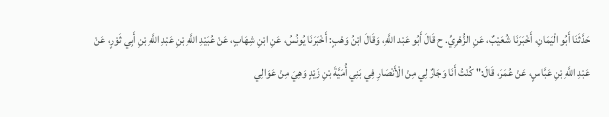حَدَّثَنَا أَبُو الْيَمَانِ، أَخْبَرَنَا شُعَيْبٌ، عَنِ الزُّهْرِيِّ. ح قَالَ أَبُو عَبْد اللَّهِ، وَقَالَ ابْنُ وَهْبٍ: أَخْبَرَنَا يُونُسُ، عَنِ ابْنِ شِهَابٍ، عَنْ عُبَيْدِ اللَّهِ بْنِ عَبْدِ اللَّهِ بْنِ أَبِي ثَوْرٍ، عَنْ عَبْدِ اللَّهِ بْنِ عَبَّاسٍ، عَنْ عُمَرَ، قَالَ:" كُنْتُ أَنَا وَجَارٌ لِي مِنْ الْأَنْصَارِ فِي بَنِي أُمَيَّةَ بْنِ زَيْدٍ وَهِيَ مِنْ عَوَالِي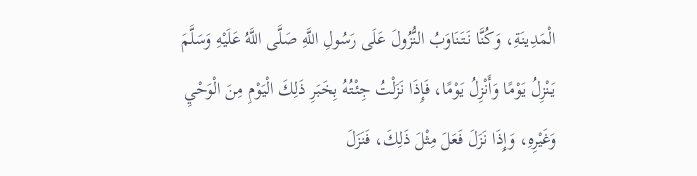الْمَدِينَةِ، وَكُنَّا نَتَنَاوَبُ النُّزُولَ عَلَى رَسُولِ اللَّهِ صَلَّى اللَّهُ عَلَيْهِ وَسَلَّمَ يَنْزِلُ يَوْمًا وَأَنْزِلُ يَوْمًا، فَإِذَا نَزَلْتُ جِئْتُهُ بِخَبَرِ ذَلِكَ الْيَوْمِ مِنَ الْوَحْيِ وَغَيْرِهِ، وَإِذَا نَزَلَ فَعَلَ مِثْلَ ذَلِكَ، فَنَزَلَ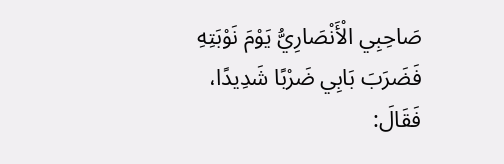صَاحِبِي الْأَنْصَارِيُّ يَوْمَ نَوْبَتِهِ فَضَرَبَ بَابِي ضَرْبًا شَدِيدًا، فَقَالَ: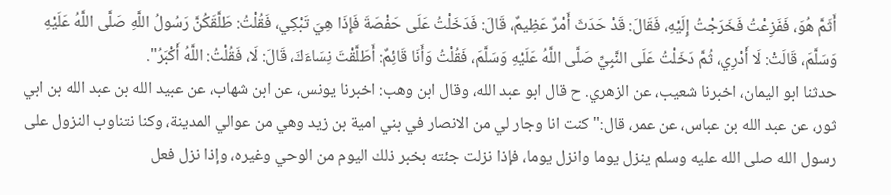أَثَمَّ هُوَ، فَفَزِعْتُ فَخَرَجْتُ إِلَيْهِ، فَقَالَ: قَدْ حَدَثَ أَمْرٌ عَظِيمٌ، قَالَ: فَدَخَلْتُ عَلَى حَفْصَةَ فَإِذَا هِيَ تَبْكِي، فَقُلْتُ: طَلَّقَكُنَّ رَسُولُ اللَّهِ صَلَّى اللَّهُ عَلَيْهِ وَسَلَّمَ، قَالَتْ: لَا أَدْرِي، ثُمَّ دَخَلْتُ عَلَى النَّبِيِّ صَلَّى اللَّهُ عَلَيْهِ وَسَلَّمَ، فَقُلْتُ وَأَنَا قَائِمٌ: أَطَلَّقْتَ نِسَاءَكَ، قَالَ: لَا، فَقُلْتُ: اللَّهُ أَكْبَرُ".
حدثنا ابو اليمان، اخبرنا شعيب، عن الزهري. ح قال ابو عبد الله، وقال ابن وهب: اخبرنا يونس، عن ابن شهاب، عن عبيد الله بن عبد الله بن ابي ثور، عن عبد الله بن عباس، عن عمر، قال:" كنت انا وجار لي من الانصار في بني امية بن زيد وهي من عوالي المدينة، وكنا نتناوب النزول على رسول الله صلى الله عليه وسلم ينزل يوما وانزل يوما، فإذا نزلت جئته بخبر ذلك اليوم من الوحي وغيره، وإذا نزل فعل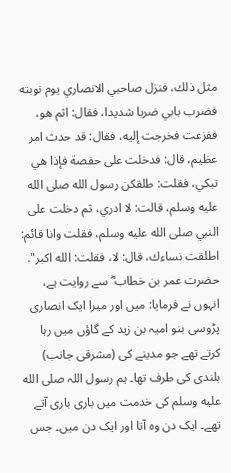مثل ذلك، فنزل صاحبي الانصاري يوم نوبته فضرب بابي ضربا شديدا، فقال: اثم هو، ففزعت فخرجت إليه، فقال: قد حدث امر عظيم، قال: فدخلت على حفصة فإذا هي تبكي، فقلت: طلقكن رسول الله صلى الله عليه وسلم، قالت: لا ادري، ثم دخلت على النبي صلى الله عليه وسلم، فقلت وانا قائم: اطلقت نساءك، قال: لا، فقلت: الله اكبر".
حضرت عمر بن خطاب ؓ سے روایت ہے، انہوں نے فرمایا: میں اور میرا ایک انصاری پڑوسی بنو امیہ بن زید کے گاؤں میں رہا کرتے تھے جو مدینے کی (مشرقی جانب) بلندی کی طرف تھا۔ ہم رسول اللہ صلى الله عليه وسلم کی خدمت میں باری باری آتے تھے۔ ایک دن وہ آتا اور ایک دن میں۔ جس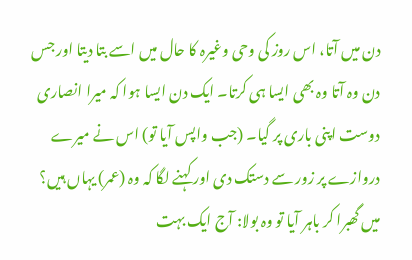دن میں آتا، اس روز کی وحی وغیرہ کا حال میں اسے بتا دیتا اور جس دن وہ آتا وہ بھی ایسا ہی کرتا۔ ایک دن ایسا ہوا کہ میرا انصاری دوست اپنی باری پر گیا۔ (جب واپس آیا تو) اس نے میرے دروازے پر زور سے دستک دی اور کہنے لگا کہ وہ (عمر) یہاں ہیں؟ میں گھبرا کر باہر آیا تو وہ بولا: آج ایک بہت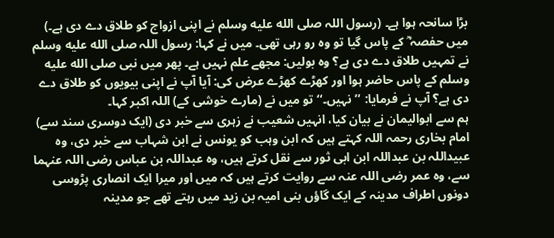بڑا سانحہ ہوا ہے۔ (رسول اللہ صلى الله عليه وسلم نے اپنی ازواج کو طلاق دے دی ہے۔) میں حفصہ ؓ کے پاس گیا تو وہ رو رہی تھی۔ میں نے کہا: رسول اللہ صلى الله عليه وسلم نے تمہیں طلاق دے دی ہے؟ وہ بولیں: مجھے علم نہیں ہے۔ پھر میں نبی صلى الله عليه وسلم کے پاس حاضر ہوا اور کھڑے کھڑے عرض کی: آیا آپ نے اپنی بیویوں کو طلاق دے دی ہے؟ آپ نے فرمایا: ’’نہیں۔‘‘ تو میں نے (مارے خوشی کے) اللہ اکبر کہا۔
ہم سے ابوالیمان نے بیان کیا، انہیں شعیب نے زہری سے خبر دی (ایک دوسری سند سے) امام بخاری رحمہ اللہ کہتے ہیں کہ ابن وہب کو یونس نے ابن شہاب سے خبر دی، وہ عبیداللہ بن عبداللہ ابن ابی ثور سے نقل کرتے ہیں، وہ عبداللہ بن عباس رضی اللہ عنہما سے، وہ عمر رضی اللہ عنہ سے روایت کرتے ہیں کہ میں اور میرا ایک انصاری پڑوسی دونوں اطراف مدینہ کے ایک گاؤں بنی امیہ بن زید میں رہتے تھے جو مدینہ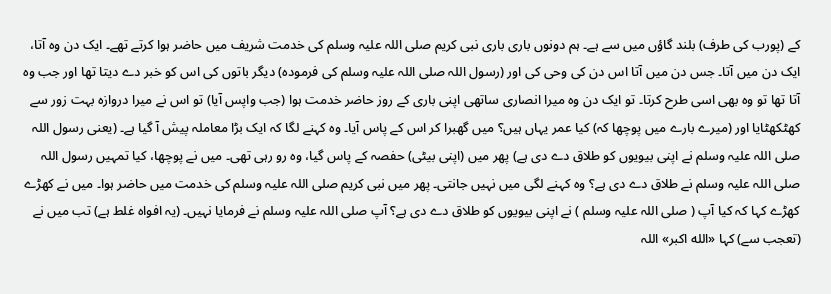کے (پورب کی طرف) بلند گاؤں میں سے ہے۔ ہم دونوں باری باری نبی کریم صلی اللہ علیہ وسلم کی خدمت شریف میں حاضر ہوا کرتے تھے۔ ایک دن وہ آتا، ایک دن میں آتا۔ جس دن میں آتا اس دن کی وحی کی اور (رسول اللہ صلی اللہ علیہ وسلم کی فرمودہ) دیگر باتوں کی اس کو خبر دے دیتا تھا اور جب وہ آتا تھا تو وہ بھی اسی طرح کرتا۔ تو ایک دن وہ میرا انصاری ساتھی اپنی باری کے روز حاضر خدمت ہوا (جب واپس آیا) تو اس نے میرا دروازہ بہت زور سے کھٹکھٹایا اور (میرے بارے میں پوچھا کہ) کیا عمر یہاں ہیں؟ میں گھبرا کر اس کے پاس آیا۔ وہ کہنے لگا کہ ایک بڑا معاملہ پیش آ گیا ہے۔ (یعنی رسول اللہ صلی اللہ علیہ وسلم نے اپنی بیویوں کو طلاق دے دی ہے) پھر میں (اپنی بیٹی) حفصہ کے پاس گیا، وہ رو رہی تھی۔ میں نے پوچھا، کیا تمہیں رسول اللہ صلی اللہ علیہ وسلم نے طلاق دے دی ہے؟ وہ کہنے لگی میں نہیں جانتی۔ پھر میں نبی کریم صلی اللہ علیہ وسلم کی خدمت میں حاضر ہوا۔ میں نے کھڑے کھڑے کہا کہ کیا آپ ( صلی اللہ علیہ وسلم ) نے اپنی بیویوں کو طلاق دے دی ہے؟ آپ صلی اللہ علیہ وسلم نے فرمایا نہیں۔ (یہ افواہ غلط ہے) تب میں نے (تعجب سے) کہا «الله اكبر» اللہ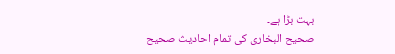بہت بڑا ہے۔
صحیح البخاری کی تمام احادیث صحیح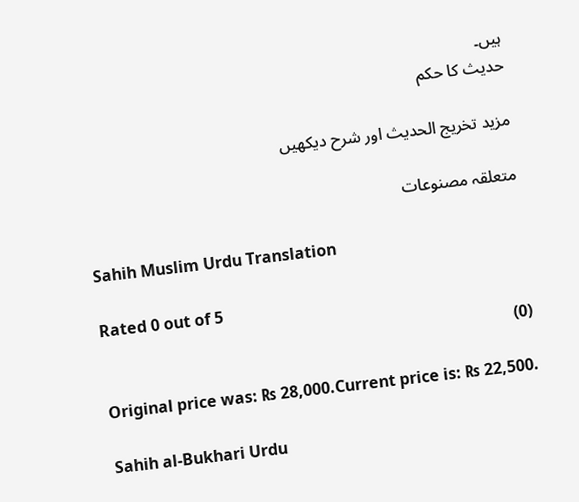ہیں۔
حدیث کا حکم

مزید تخریج الحدیث اور شرح دیکھیں

متعلقہ مصنوعات

Sahih Muslim Urdu Translation

Rated 0 out of 5
(0)

Original price was: ₨ 28,000.Current price is: ₨ 22,500.

Sahih al-Bukhari Urdu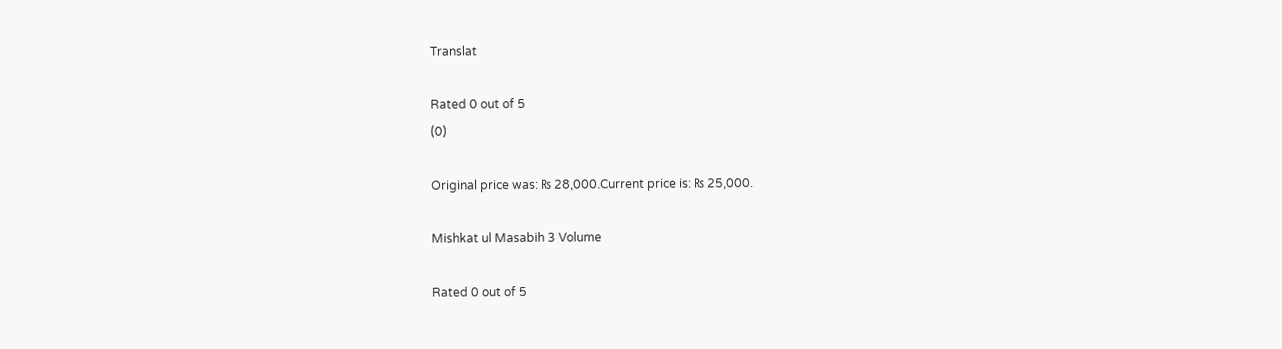Translat

Rated 0 out of 5
(0)

Original price was: ₨ 28,000.Current price is: ₨ 25,000.

Mishkat ul Masabih 3 Volume

Rated 0 out of 5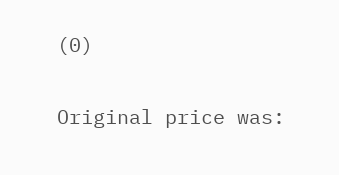(0)

Original price was: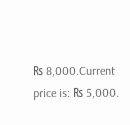₨ 8,000.Current price is: ₨ 5,000.